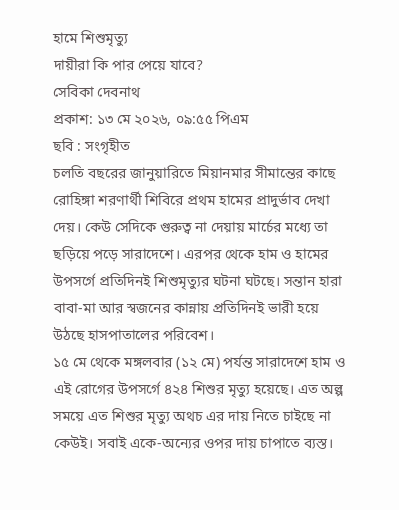হামে শিশুমৃত্যু
দায়ীরা কি পার পেয়ে যাবে?
সেবিকা দেবনাথ
প্রকাশ: ১৩ মে ২০২৬, ০৯:৫৫ পিএম
ছবি : সংগৃহীত
চলতি বছরের জানুয়ারিতে মিয়ানমার সীমান্তের কাছে রোহিঙ্গা শরণার্থী শিবিরে প্রথম হামের প্রাদুর্ভাব দেখা দেয়। কেউ সেদিকে গুরুত্ব না দেয়ায় মার্চের মধ্যে তা ছড়িয়ে পড়ে সারাদেশে। এরপর থেকে হাম ও হামের উপসর্গে প্রতিদিনই শিশুমৃত্যুর ঘটনা ঘটছে। সন্তান হারা বাবা-মা আর স্বজনের কান্নায় প্রতিদিনই ভারী হয়ে উঠছে হাসপাতালের পরিবেশ।
১৫ মে থেকে মঙ্গলবার (১২ মে) পর্যন্ত সারাদেশে হাম ও এই রোগের উপসর্গে ৪২৪ শিশুর মৃত্যু হয়েছে। এত অল্প সময়ে এত শিশুর মৃত্যু অথচ এর দায় নিতে চাইছে না কেউই। সবাই একে-অন্যের ওপর দায় চাপাতে ব্যস্ত।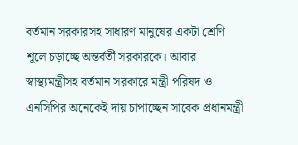বর্তমান সরকারসহ সাধারণ মানুষের একটা শ্রেণি শূলে চড়াচ্ছে অন্তর্বর্তী সরকারকে। আবার স্বাস্থ্যমন্ত্রীসহ বর্তমান সরকারে মন্ত্রী পরিষদ ও এনসিপির অনেকেই দায় চাপাচ্ছেন সাবেক প্রধানমন্ত্রী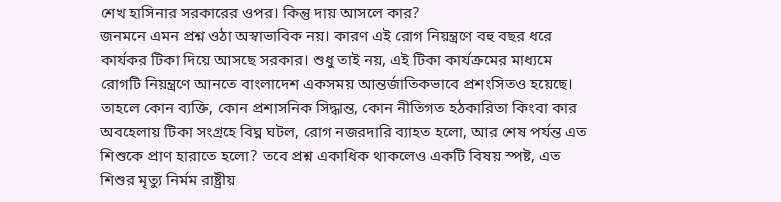শেখ হাসিনার সরকারের ওপর। কিন্তু দায় আসলে কার?
জনমনে এমন প্রশ্ন ওঠা অস্বাভাবিক নয়। কারণ এই রোগ নিয়ন্ত্রণে বহু বছর ধরে কার্যকর টিকা দিয়ে আসছে সরকার। শুধু তাই নয়, এই টিকা কার্যক্রমের মাধ্যমে রোগটি নিয়ন্ত্রণে আনতে বাংলাদেশ একসময় আন্তর্জাতিকভাবে প্রশংসিতও হয়েছে। তাহলে কোন ব্যক্তি, কোন প্রশাসনিক সিদ্ধান্ত, কোন নীতিগত হঠকারিতা কিংবা কার অবহেলায় টিকা সংগ্রহে বিঘ্ন ঘটল, রোগ নজরদারি ব্যাহত হলো, আর শেষ পর্যন্ত এত শিশুকে প্রাণ হারাতে হলো? তবে প্রশ্ন একাধিক থাকলেও একটি বিষয় স্পষ্ট, এত শিশুর মৃত্যু নির্মম রাষ্ট্রীয়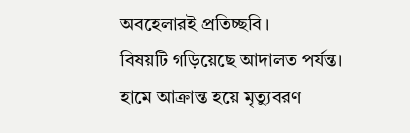অবহেলারই প্রতিচ্ছবি।
বিষয়টি গড়িয়েছে আদালত পর্যন্ত। হামে আক্রান্ত হয়ে মৃত্যুবরণ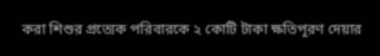করা শিশুর প্রত্যেক পরিবারকে ২ কোটি টাকা ক্ষতিপূরণ দেয়ার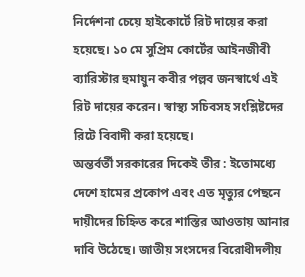নির্দেশনা চেয়ে হাইকোর্টে রিট দায়ের করা হয়েছে। ১০ মে সুপ্রিম কোর্টের আইনজীবী ব্যারিস্টার হুমায়ুন কবীর পল্লব জনস্বার্থে এই রিট দায়ের করেন। স্বাস্থ্য সচিবসহ সংশ্লিষ্টদের রিটে বিবাদী করা হয়েছে।
অন্তর্বর্তী সরকারের দিকেই তীর : ইতোমধ্যে দেশে হামের প্রকোপ এবং এত মৃত্যুর পেছনে দায়ীদের চিহ্নিত করে শাস্তির আওতায় আনার দাবি উঠেছে। জাতীয় সংসদের বিরোধীদলীয়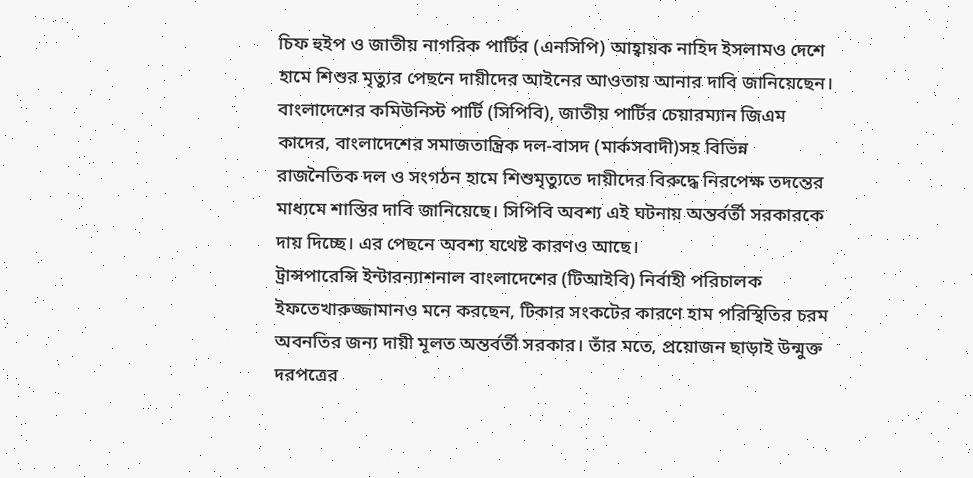চিফ হুইপ ও জাতীয় নাগরিক পার্টির (এনসিপি) আহ্বায়ক নাহিদ ইসলামও দেশে হামে শিশুর মৃত্যুর পেছনে দায়ীদের আইনের আওতায় আনার দাবি জানিয়েছেন। বাংলাদেশের কমিউনিস্ট পার্টি (সিপিবি), জাতীয় পার্টির চেয়ারম্যান জিএম কাদের, বাংলাদেশের সমাজতান্ত্রিক দল-বাসদ (মার্কসবাদী)সহ বিভিন্ন রাজনৈতিক দল ও সংগঠন হামে শিশুমৃত্যুতে দায়ীদের বিরুদ্ধে নিরপেক্ষ তদন্তের মাধ্যমে শাস্তির দাবি জানিয়েছে। সিপিবি অবশ্য এই ঘটনায় অন্তর্বর্তী সরকারকে দায় দিচ্ছে। এর পেছনে অবশ্য যথেষ্ট কারণও আছে।
ট্রান্সপারেন্সি ইন্টারন্যাশনাল বাংলাদেশের (টিআইবি) নির্বাহী পরিচালক ইফতেখারুজ্জামানও মনে করছেন, টিকার সংকটের কারণে হাম পরিস্থিতির চরম অবনতির জন্য দায়ী মূলত অন্তর্বর্তী সরকার। তাঁর মতে, প্রয়োজন ছাড়াই উন্মুক্ত দরপত্রের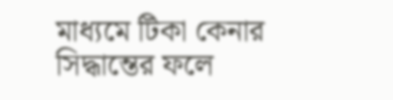মাধ্যমে টিকা কেনার সিদ্ধান্তের ফলে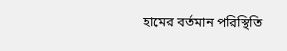হামের বর্তমান পরিস্থিতি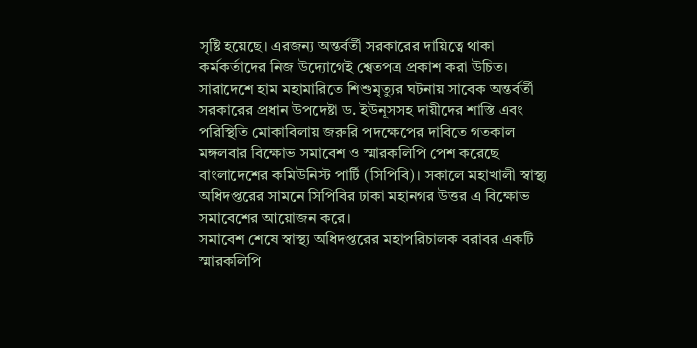সৃষ্টি হয়েছে। এরজন্য অন্তর্বর্তী সরকারের দায়িত্বে থাকা কর্মকর্তাদের নিজ উদ্যোগেই শ্বেতপত্র প্রকাশ করা উচিত।
সারাদেশে হাম মহামারিতে শিশুমৃত্যুর ঘটনায় সাবেক অন্তর্বর্তী সরকারের প্রধান উপদেষ্টা ড. ইউনূসসহ দায়ীদের শাস্তি এবং পরিস্থিতি মোকাবিলায় জরুরি পদক্ষেপের দাবিতে গতকাল মঙ্গলবার বিক্ষোভ সমাবেশ ও স্মারকলিপি পেশ করেছে বাংলাদেশের কমিউনিস্ট পার্টি (সিপিবি)। সকালে মহাখালী স্বাস্থ্য অধিদপ্তরের সামনে সিপিবির ঢাকা মহানগর উত্তর এ বিক্ষোভ সমাবেশের আয়োজন করে।
সমাবেশ শেষে স্বাস্থ্য অধিদপ্তরের মহাপরিচালক বরাবর একটি স্মারকলিপি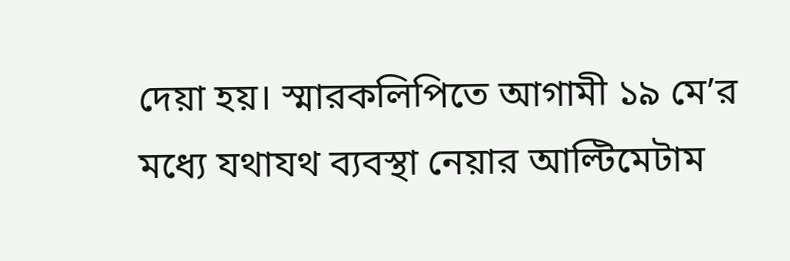দেয়া হয়। স্মারকলিপিতে আগামী ১৯ মে’র মধ্যে যথাযথ ব্যবস্থা নেয়ার আল্টিমেটাম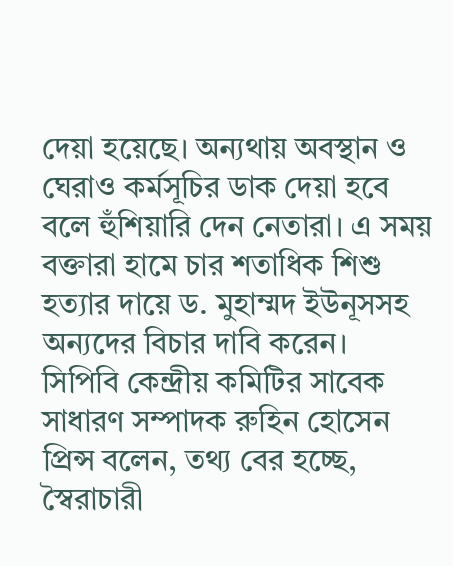দেয়া হয়েছে। অন্যথায় অবস্থান ও ঘেরাও কর্মসূচির ডাক দেয়া হবে বলে হুঁশিয়ারি দেন নেতারা। এ সময় বক্তারা হামে চার শতাধিক শিশু হত্যার দায়ে ড. মুহাম্মদ ইউনূসসহ অন্যদের বিচার দাবি করেন।
সিপিবি কেন্দ্রীয় কমিটির সাবেক সাধারণ সম্পাদক রুহিন হোসেন প্রিন্স বলেন, তথ্য বের হচ্ছে, স্বৈরাচারী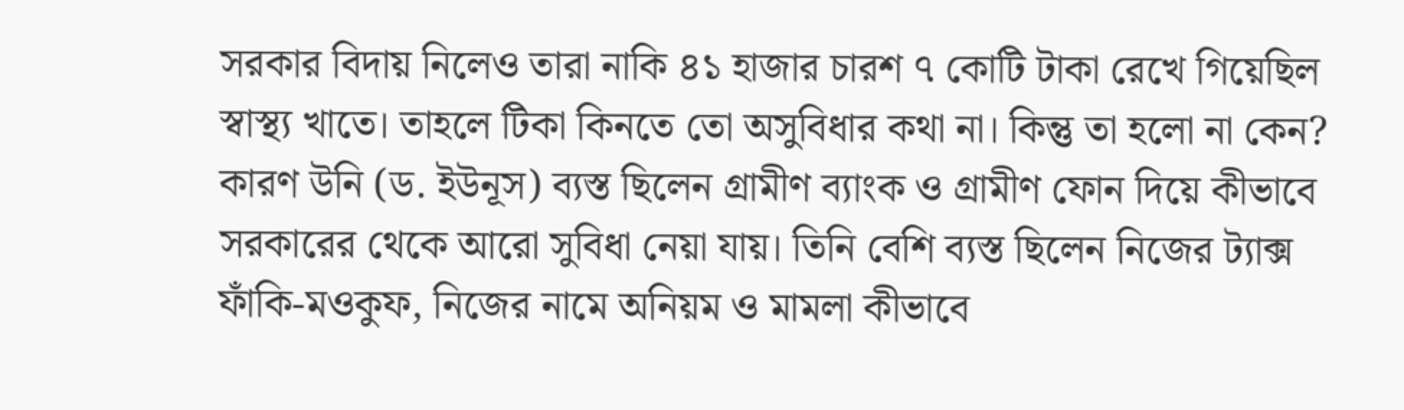সরকার বিদায় নিলেও তারা নাকি ৪১ হাজার চারশ ৭ কোটি টাকা রেখে গিয়েছিল স্বাস্থ্য খাতে। তাহলে টিকা কিনতে তো অসুবিধার কথা না। কিন্তু তা হলো না কেন? কারণ উনি (ড. ইউনূস) ব্যস্ত ছিলেন গ্রামীণ ব্যাংক ও গ্রামীণ ফোন দিয়ে কীভাবে সরকারের থেকে আরো সুবিধা নেয়া যায়। তিনি বেশি ব্যস্ত ছিলেন নিজের ট্যাক্স ফাঁকি-মওকুফ, নিজের নামে অনিয়ম ও মামলা কীভাবে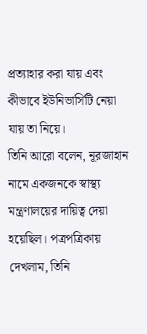প্রত্যাহার করা যায় এবং কীভাবে ইউনিভার্সিটি নেয়া যায় তা নিয়ে।
তিনি আরো বলেন, নূরজাহান নামে একজনকে স্বাস্থ্য মন্ত্রণালয়ের দায়িত্ব দেয়া হয়েছিল। পত্রপত্রিকায় দেখলাম, তিনি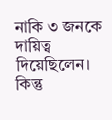নাকি ৩ জনকে দায়িত্ব দিয়েছিলেন। কিন্তু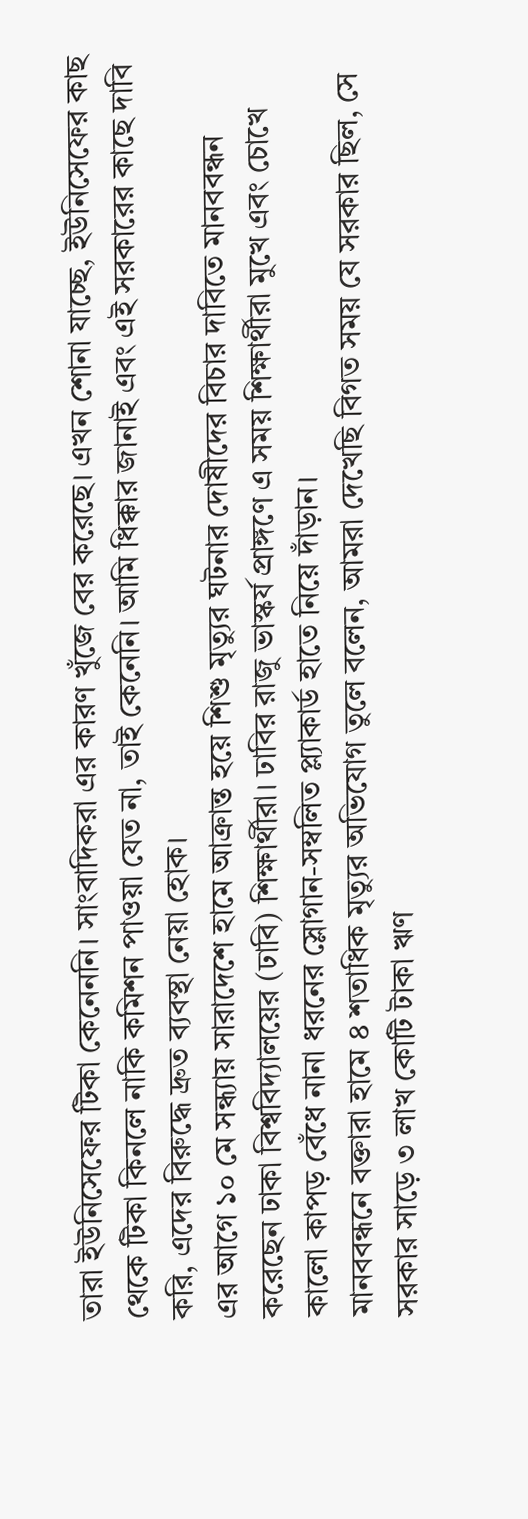তারা ইউনিসেফের টিকা কেনেননি। সাংবাদিকরা এর কারণ খুঁজে বের করেছে। এখন শোনা যাচ্ছে, ইউনিসেফের কাছ থেকে টিকা কিনলে নাকি কমিশন পাওয়া যেত না, তাই কেনেনি। আমি ধিক্কার জানাই এবং এই সরকারের কাছে দাবি করি, এদের বিরুদ্ধে দ্রুত ব্যবস্থা নেয়া হোক।
এর আগে ১০ মে সন্ধ্যায় সারাদেশে হামে আক্রান্ত হয়ে শিশু মৃত্যুর ঘটনার দোষীদের বিচার দাবিতে মানববন্ধন করেছেন ঢাকা বিশ্ববিদ্যালয়ের (ঢাবি) শিক্ষার্থীরা। ঢাবির রাজু ভাস্কর্য প্রাঙ্গণে এ সময় শিক্ষার্থীরা মুখে এবং চোখে কালো কাপড় বেঁধে নানা ধরনের স্লোগান-সম্বলিত প্ল্যাকার্ড হাতে নিয়ে দাঁড়ান।
মানববন্ধনে বক্তারা হামে ৪ শতাধিক মৃত্যুর অভিযোগ তুলে বলেন, আমরা দেখেছি বিগত সময় যে সরকার ছিল, সে সরকার সাড়ে ৩ লাখ কোটি টাকা ঋণ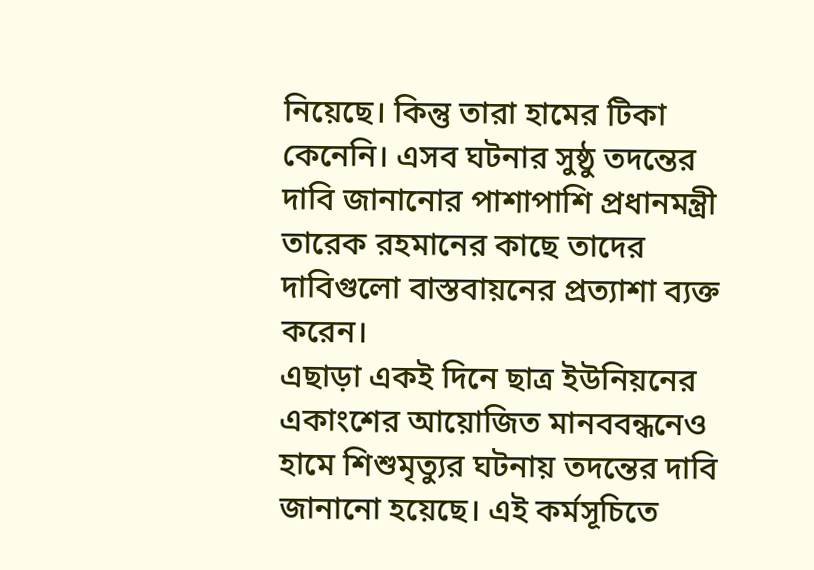নিয়েছে। কিন্তু তারা হামের টিকা কেনেনি। এসব ঘটনার সুষ্ঠু তদন্তের দাবি জানানোর পাশাপাশি প্রধানমন্ত্রী তারেক রহমানের কাছে তাদের দাবিগুলো বাস্তবায়নের প্রত্যাশা ব্যক্ত করেন।
এছাড়া একই দিনে ছাত্র ইউনিয়নের একাংশের আয়োজিত মানববন্ধনেও হামে শিশুমৃত্যুর ঘটনায় তদন্তের দাবি জানানো হয়েছে। এই কর্মসূচিতে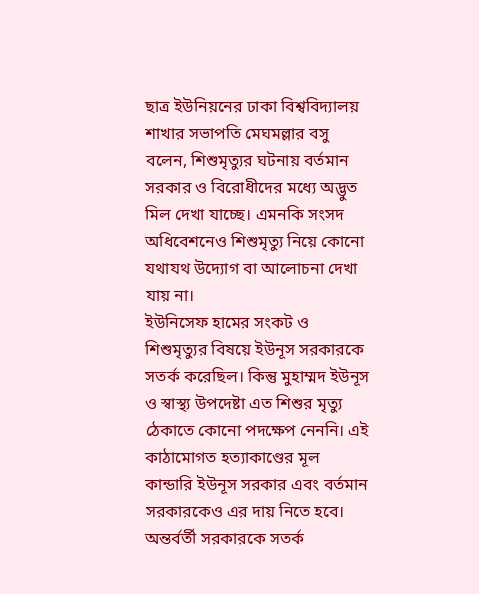ছাত্র ইউনিয়নের ঢাকা বিশ্ববিদ্যালয় শাখার সভাপতি মেঘমল্লার বসু বলেন, শিশুমৃত্যুর ঘটনায় বর্তমান সরকার ও বিরোধীদের মধ্যে অদ্ভুত মিল দেখা যাচ্ছে। এমনকি সংসদ অধিবেশনেও শিশুমৃত্যু নিয়ে কোনো যথাযথ উদ্যোগ বা আলোচনা দেখা যায় না।
ইউনিসেফ হামের সংকট ও শিশুমৃত্যুর বিষয়ে ইউনূস সরকারকে সতর্ক করেছিল। কিন্তু মুহাম্মদ ইউনূস ও স্বাস্থ্য উপদেষ্টা এত শিশুর মৃত্যু ঠেকাতে কোনো পদক্ষেপ নেননি। এই কাঠামোগত হত্যাকাণ্ডের মূল কান্ডারি ইউনূস সরকার এবং বর্তমান সরকারকেও এর দায় নিতে হবে।
অন্তর্বর্তী সরকারকে সতর্ক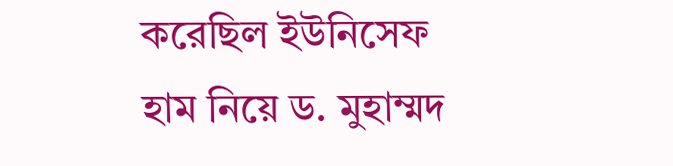করেছিল ইউনিসেফ
হাম নিয়ে ড. মুহাম্মদ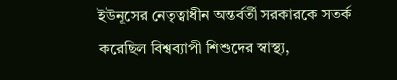ইউনূসের নেতৃত্বাধীন অন্তর্বর্তী সরকারকে সতর্ক করেছিল বিশ্বব্যাপী শিশুদের স্বাস্থ্য,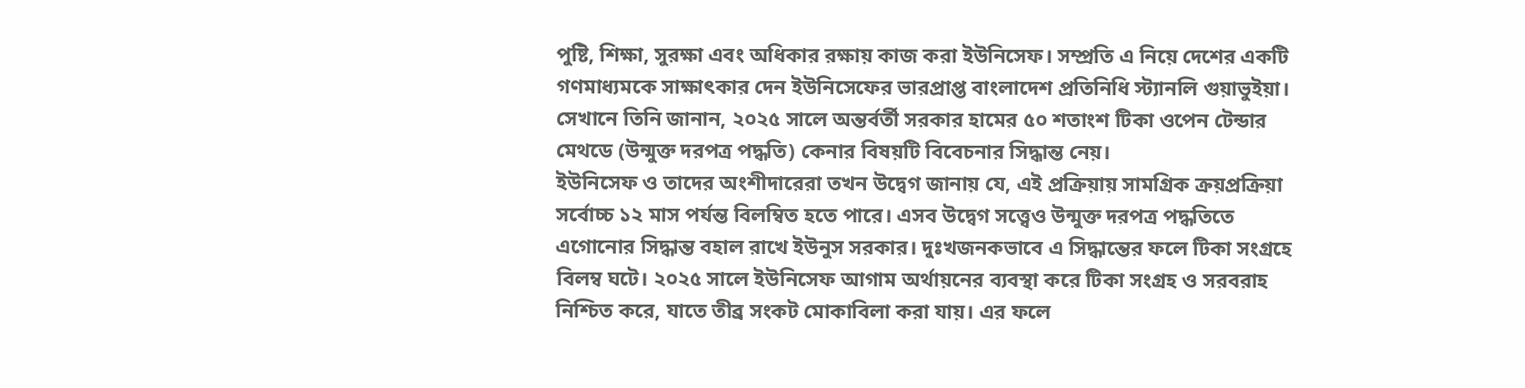পুষ্টি, শিক্ষা, সুরক্ষা এবং অধিকার রক্ষায় কাজ করা ইউনিসেফ। সম্প্রতি এ নিয়ে দেশের একটি গণমাধ্যমকে সাক্ষাৎকার দেন ইউনিসেফের ভারপ্রাপ্ত বাংলাদেশ প্রতিনিধি স্ট্যানলি গুয়াভুইয়া। সেখানে তিনি জানান, ২০২৫ সালে অন্তর্বর্তী সরকার হামের ৫০ শতাংশ টিকা ওপেন টেন্ডার মেথডে (উন্মুক্ত দরপত্র পদ্ধতি) কেনার বিষয়টি বিবেচনার সিদ্ধান্ত নেয়।
ইউনিসেফ ও তাদের অংশীদারেরা তখন উদ্বেগ জানায় যে, এই প্রক্রিয়ায় সামগ্রিক ক্রয়প্রক্রিয়া সর্বোচ্চ ১২ মাস পর্যন্ত বিলম্বিত হতে পারে। এসব উদ্বেগ সত্ত্বেও উন্মুক্ত দরপত্র পদ্ধতিতে এগোনোর সিদ্ধান্ত বহাল রাখে ইউনুস সরকার। দুঃখজনকভাবে এ সিদ্ধান্তের ফলে টিকা সংগ্রহে বিলম্ব ঘটে। ২০২৫ সালে ইউনিসেফ আগাম অর্থায়নের ব্যবস্থা করে টিকা সংগ্রহ ও সরবরাহ নিশ্চিত করে, যাতে তীব্র সংকট মোকাবিলা করা যায়। এর ফলে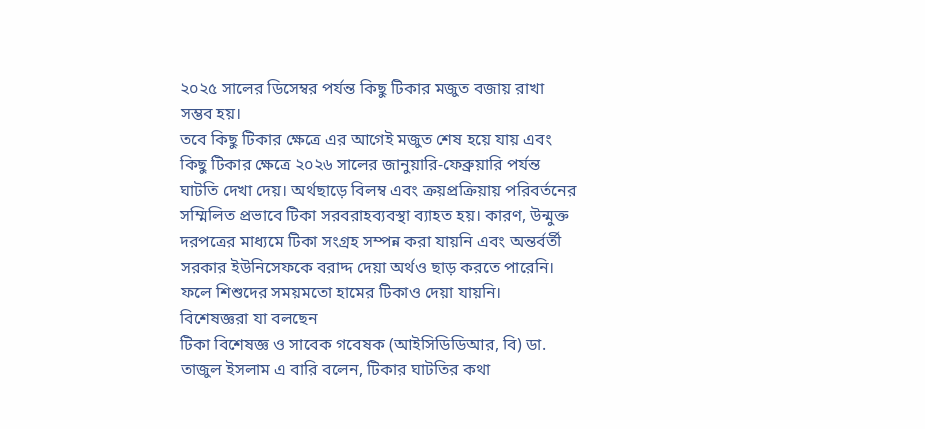২০২৫ সালের ডিসেম্বর পর্যন্ত কিছু টিকার মজুত বজায় রাখা সম্ভব হয়।
তবে কিছু টিকার ক্ষেত্রে এর আগেই মজুত শেষ হয়ে যায় এবং কিছু টিকার ক্ষেত্রে ২০২৬ সালের জানুয়ারি-ফেব্রুয়ারি পর্যন্ত ঘাটতি দেখা দেয়। অর্থছাড়ে বিলম্ব এবং ক্রয়প্রক্রিয়ায় পরিবর্তনের সম্মিলিত প্রভাবে টিকা সরবরাহব্যবস্থা ব্যাহত হয়। কারণ, উন্মুক্ত দরপত্রের মাধ্যমে টিকা সংগ্রহ সম্পন্ন করা যায়নি এবং অন্তর্বর্তী সরকার ইউনিসেফকে বরাদ্দ দেয়া অর্থও ছাড় করতে পারেনি। ফলে শিশুদের সময়মতো হামের টিকাও দেয়া যায়নি।
বিশেষজ্ঞরা যা বলছেন
টিকা বিশেষজ্ঞ ও সাবেক গবেষক (আইসিডিডিআর, বি) ডা. তাজুল ইসলাম এ বারি বলেন, টিকার ঘাটতির কথা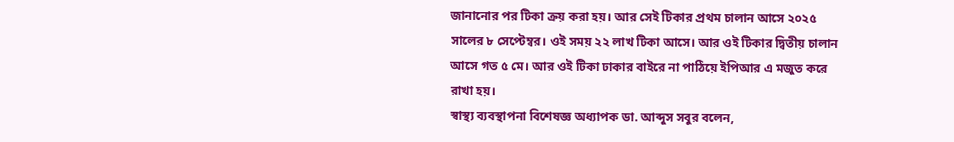জানানোর পর টিকা ক্রয় করা হয়। আর সেই টিকার প্রথম চালান আসে ২০২৫ সালের ৮ সেপ্টেম্বর। ওই সময় ২২ লাখ টিকা আসে। আর ওই টিকার দ্বিতীয় চালান আসে গত ৫ মে। আর ওই টিকা ঢাকার বাইরে না পাঠিয়ে ইপিআর এ মজুত করে রাখা হয়।
স্বাস্থ্য ব্যবস্থাপনা বিশেষজ্ঞ অধ্যাপক ডা. আব্দুস সবুর বলেন,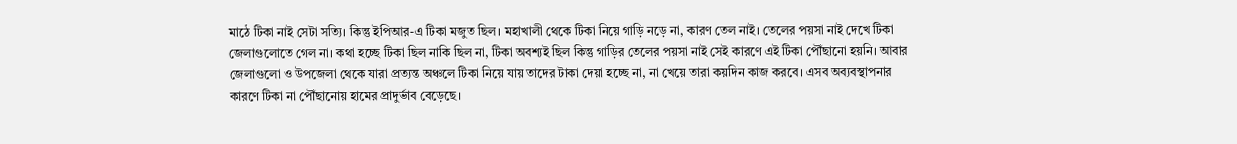মাঠে টিকা নাই সেটা সত্যি। কিন্তু ইপিআর-এ টিকা মজুত ছিল। মহাখালী থেকে টিকা নিয়ে গাড়ি নড়ে না, কারণ তেল নাই। তেলের পয়সা নাই দেখে টিকা জেলাগুলোতে গেল না। কথা হচ্ছে টিকা ছিল নাকি ছিল না, টিকা অবশ্যই ছিল কিন্তু গাড়ির তেলের পয়সা নাই সেই কারণে এই টিকা পৌঁছানো হয়নি। আবার জেলাগুলো ও উপজেলা থেকে যারা প্রত্যন্ত অঞ্চলে টিকা নিয়ে যায় তাদের টাকা দেয়া হচ্ছে না, না খেয়ে তারা কয়দিন কাজ করবে। এসব অব্যবস্থাপনার কারণে টিকা না পৌঁছানোয় হামের প্রাদুর্ভাব বেড়েছে।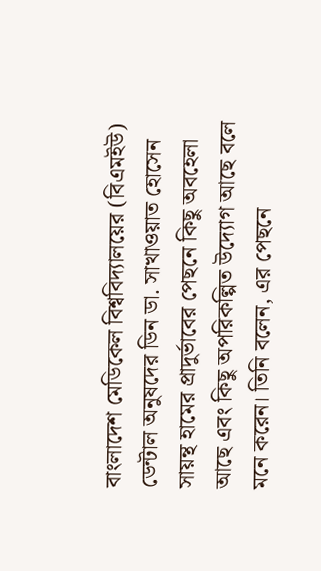বাংলাদেশ মেডিকেল বিশ্ববিদ্যালয়ের (বিএমইউ) ডেন্টাল অনুষদের ডিন ডা. সাখাওয়াত হোসেন সায়ন্থ হামের প্রাদুর্ভাবের পেছনে কিছু অবহেলা আছে এবং কিছু অপরিকল্পিত উদ্যোগ আছে বলে মনে করেন। তিনি বলেন, এর পেছনে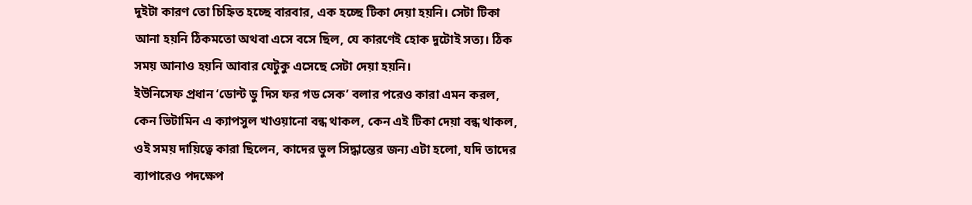দুইটা কারণ তো চিহ্নিত হচ্ছে বারবার, এক হচ্ছে টিকা দেয়া হয়নি। সেটা টিকা আনা হয়নি ঠিকমতো অথবা এসে বসে ছিল, যে কারণেই হোক দুটোই সত্য। ঠিক সময় আনাও হয়নি আবার যেটুকু এসেছে সেটা দেয়া হয়নি।
ইউনিসেফ প্রধান ‘ডোন্ট ডু দিস ফর গড সেক’ বলার পরেও কারা এমন করল, কেন ভিটামিন এ ক্যাপসুল খাওয়ানো বন্ধ থাকল, কেন এই টিকা দেয়া বন্ধ থাকল, ওই সময় দায়িত্বে কারা ছিলেন, কাদের ভুল সিদ্ধান্তের জন্য এটা হলো, যদি তাদের ব্যাপারেও পদক্ষেপ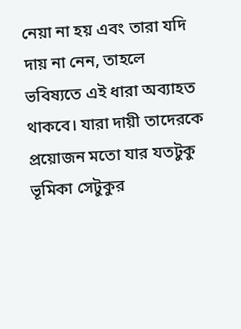নেয়া না হয় এবং তারা যদি দায় না নেন, তাহলে ভবিষ্যতে এই ধারা অব্যাহত থাকবে। যারা দায়ী তাদেরকে প্রয়োজন মতো যার যতটুকু ভূমিকা সেটুকুর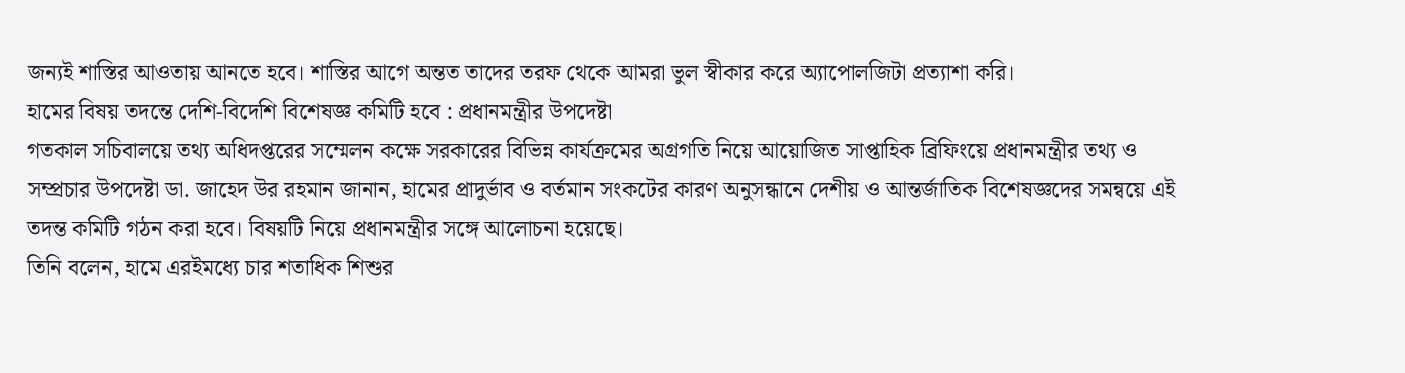জন্যই শাস্তির আওতায় আনতে হবে। শাস্তির আগে অন্তত তাদের তরফ থেকে আমরা ভুল স্বীকার করে অ্যাপোলজিটা প্রত্যাশা করি।
হামের বিষয় তদন্তে দেশি-বিদেশি বিশেষজ্ঞ কমিটি হবে : প্রধানমন্ত্রীর উপদেষ্টা
গতকাল সচিবালয়ে তথ্য অধিদপ্তরের সম্মেলন কক্ষে সরকারের বিভিন্ন কার্যক্রমের অগ্রগতি নিয়ে আয়োজিত সাপ্তাহিক ব্রিফিংয়ে প্রধানমন্ত্রীর তথ্য ও সম্প্রচার উপদেষ্টা ডা. জাহেদ উর রহমান জানান, হামের প্রাদুর্ভাব ও বর্তমান সংকটের কারণ অনুসন্ধানে দেশীয় ও আন্তর্জাতিক বিশেষজ্ঞদের সমন্বয়ে এই তদন্ত কমিটি গঠন করা হবে। বিষয়টি নিয়ে প্রধানমন্ত্রীর সঙ্গে আলোচনা হয়েছে।
তিনি বলেন, হামে এরইমধ্যে চার শতাধিক শিশুর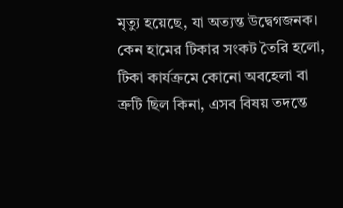মৃত্যু হয়েছে, যা অত্যন্ত উদ্বেগজনক। কেন হামের টিকার সংকট তৈরি হলো, টিকা কার্যক্রমে কোনো অবহেলা বা ত্রুটি ছিল কিনা, এসব বিষয় তদন্তে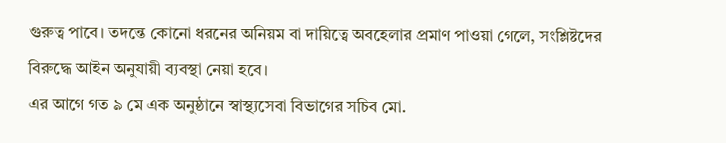গুরুত্ব পাবে। তদন্তে কোনো ধরনের অনিয়ম বা দায়িত্বে অবহেলার প্রমাণ পাওয়া গেলে, সংশ্লিষ্টদের বিরুদ্ধে আইন অনুযায়ী ব্যবস্থা নেয়া হবে।
এর আগে গত ৯ মে এক অনুষ্ঠানে স্বাস্থ্যসেবা বিভাগের সচিব মো.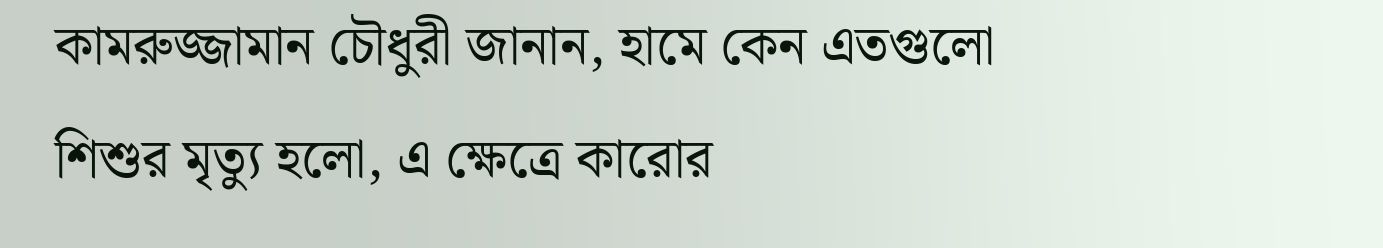কামরুজ্জামান চৌধুরী জানান, হামে কেন এতগুলো শিশুর মৃত্যু হলো, এ ক্ষেত্রে কারোর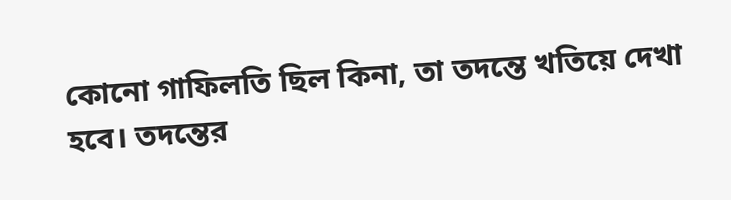কোনো গাফিলতি ছিল কিনা, তা তদন্তে খতিয়ে দেখা হবে। তদন্তের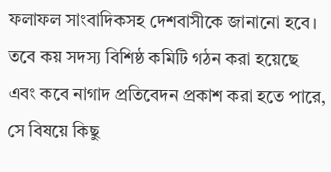ফলাফল সাংবাদিকসহ দেশবাসীকে জানানো হবে। তবে কয় সদস্য বিশিষ্ঠ কমিটি গঠন করা হয়েছে এবং কবে নাগাদ প্রতিবেদন প্রকাশ করা হতে পারে, সে বিষয়ে কিছু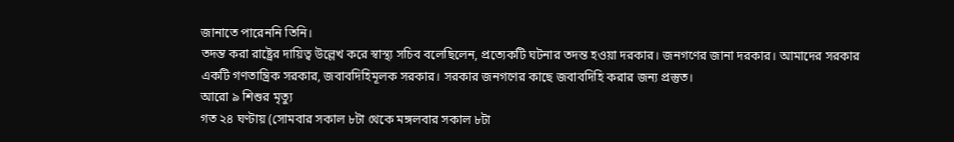জানাতে পারেননি তিনি।
তদন্ত করা রাষ্ট্রের দায়িত্ব উল্লেখ করে স্বাস্থ্য সচিব বলেছিলেন, প্রত্যেকটি ঘটনার তদন্ত হওয়া দরকার। জনগণের জানা দরকার। আমাদের সরকার একটি গণতান্ত্রিক সরকার, জবাবদিহিমূলক সরকার। সরকার জনগণের কাছে জবাবদিহি করার জন্য প্রস্তুত।
আরো ৯ শিশুর মৃত্যু
গত ২৪ ঘণ্টায় (সোমবার সকাল ৮টা থেকে মঙ্গলবার সকাল ৮টা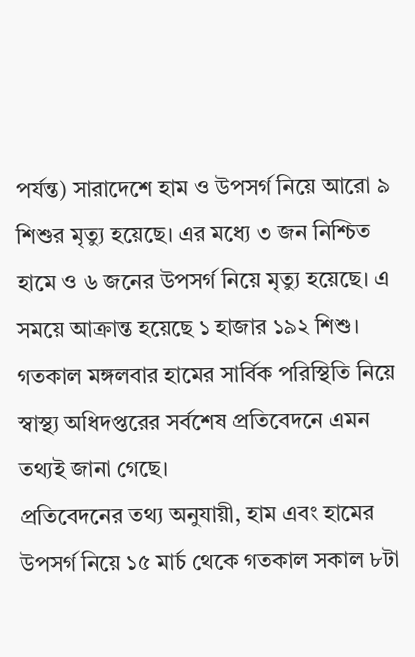পর্যন্ত) সারাদেশে হাম ও উপসর্গ নিয়ে আরো ৯ শিশুর মৃত্যু হয়েছে। এর মধ্যে ৩ জন নিশ্চিত হামে ও ৬ জনের উপসর্গ নিয়ে মৃত্যু হয়েছে। এ সময়ে আক্রান্ত হয়েছে ১ হাজার ১৯২ শিশু। গতকাল মঙ্গলবার হামের সার্বিক পরিস্থিতি নিয়ে স্বাস্থ্য অধিদপ্তরের সর্বশেষ প্রতিবেদনে এমন তথ্যই জানা গেছে।
প্রতিবেদনের তথ্য অনুযায়ী, হাম এবং হামের উপসর্গ নিয়ে ১৫ মার্চ থেকে গতকাল সকাল ৮টা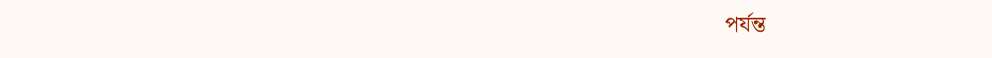পর্যন্ত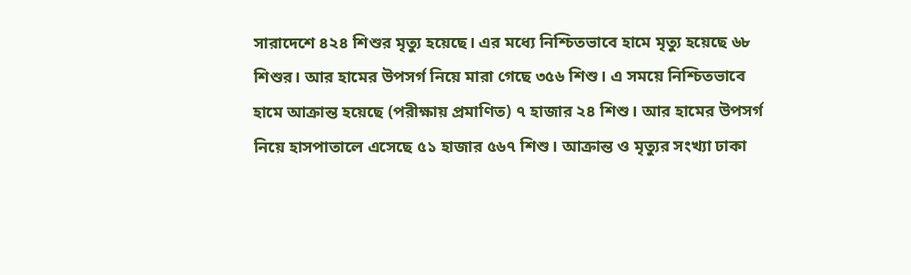সারাদেশে ৪২৪ শিশুর মৃত্যু হয়েছে। এর মধ্যে নিশ্চিতভাবে হামে মৃত্যু হয়েছে ৬৮ শিশুর। আর হামের উপসর্গ নিয়ে মারা গেছে ৩৫৬ শিশু। এ সময়ে নিশ্চিতভাবে হামে আক্রান্ত হয়েছে (পরীক্ষায় প্রমাণিত) ৭ হাজার ২৪ শিশু। আর হামের উপসর্গ নিয়ে হাসপাতালে এসেছে ৫১ হাজার ৫৬৭ শিশু। আক্রান্ত ও মৃত্যুর সংখ্যা ঢাকা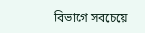বিভাগে সবচেয়ে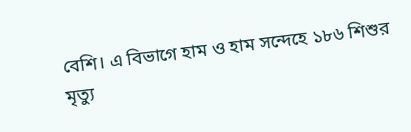বেশি। এ বিভাগে হাম ও হাম সন্দেহে ১৮৬ শিশুর মৃত্যু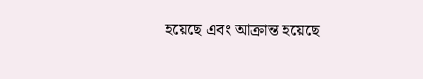হয়েছে এবং আক্রান্ত হয়েছে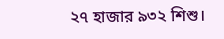২৭ হাজার ৯৩২ শিশু।